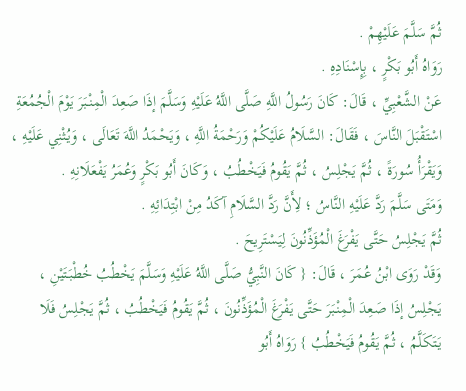ثُمَّ سَلَّمَ عَلَيْهِمْ .
رَوَاهُ أَبُو بَكْرٍ ، بِإِسْنَادِهِ .
عَنْ الشَّعْبِيِّ ، قَالَ: كَانَ رَسُولُ اللَّهِ صَلَّى اللَّهُ عَلَيْهِ وَسَلَّمَ إذَا صَعِدَ الْمِنْبَرَ يَوْمَ الْجُمُعَةِ اسْتَقْبَلَ النَّاسَ ، فَقَالَ: السَّلَامُ عَلَيْكُمْ وَرَحْمَةُ اللَّهِ ، وَيَحْمَدُ اللَّهَ تَعَالَى ، وَيُثْنِي عَلَيْهِ ، وَيَقْرَأُ سُورَةً ، ثُمَّ يَجْلِسُ ، ثُمَّ يَقُومُ فَيَخْطُبُ ، وَكَانَ أَبُو بَكْرٍ وَعُمَرُ يَفْعَلَانِهِ .
وَمَتَى سَلَّمَ رَدَّ عَلَيْهِ النَّاسُ ؛ لِأَنَّ رَدَّ السَّلَامِ آكَدُ مِنْ ابْتِدَائِهِ .
ثُمَّ يَجْلِسُ حَتَّى يَفْرَغَ الْمُؤَذِّنُونَ لِيَسْتَرِيحَ .
وَقَدْ رَوَى ابْنُ عُمَرَ ، قَالَ: { كَانَ النَّبِيُّ صَلَّى اللَّهُ عَلَيْهِ وَسَلَّمَ يَخْطُبُ خُطْبَتَيْنِ ، يَجْلِسُ إذَا صَعِدَ الْمِنْبَرَ حَتَّى يَفْرَغَ الْمُؤَذِّنُونَ ، ثُمَّ يَقُومُ فَيَخْطُبُ ، ثُمَّ يَجْلِسُ فَلَا يَتَكَلَّمُ ، ثُمَّ يَقُومُ فَيَخْطُبُ } رَوَاهُ أَبُو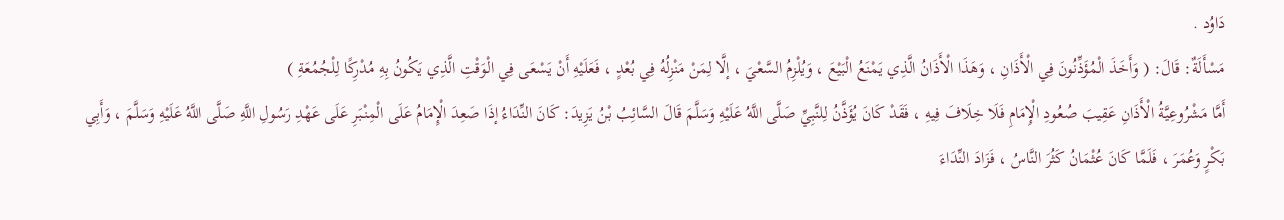دَاوُد .
مَسْأَلَةٌ: قَالَ: ( وَأَخَذَ الْمُؤَذِّنُونَ فِي الْأَذَانِ ، وَهَذَا الْأَذَانُ الَّذِي يَمْنَعُ الْبَيْعَ ، وَيُلْزِمُ السَّعْيَ ، إلَّا لِمَنْ مَنْزِلُهُ فِي بُعْدٍ ، فَعَلَيْهِ أَنْ يَسْعَى فِي الْوَقْتِ الَّذِي يَكُونُ بِهِ مُدْرِكًا لِلْجُمُعَةِ )
أَمَّا مَشْرُوعِيَّةُ الْأَذَانِ عَقِيبَ صُعُودِ الْإِمَامِ فَلَا خِلَافَ فِيهِ ، فَقَدْ كَانَ يُؤَذَّنُ لِلنَّبِيِّ صَلَّى اللَّهُ عَلَيْهِ وَسَلَّمَ قَالَ السَّائِبُ بْنُ يَزِيدَ: كَانَ النِّدَاءُ إذَا صَعِدَ الْإِمَامُ عَلَى الْمِنْبَرِ عَلَى عَهْدِ رَسُولِ اللَّهِ صَلَّى اللَّهُ عَلَيْهِ وَسَلَّمَ ، وَأَبِي بَكْرٍ وَعُمَرَ ، فَلَمَّا كَانَ عُثْمَانُ كَثُرَ النَّاسُ ، فَزَادَ النِّدَاءَ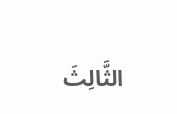الثَّالِثَ